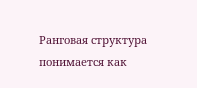Ранговая структура понимается как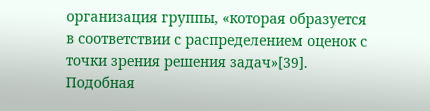организация группы, «которая образуется в соответствии с распределением оценок с точки зрения решения задач»[39]. Подобная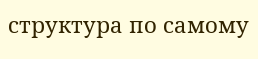структура по самому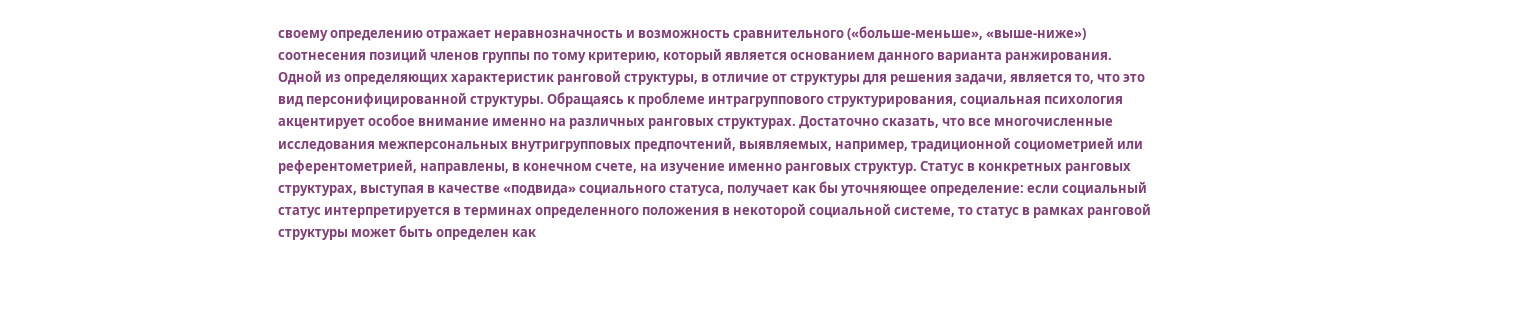своему определению отражает неравнозначность и возможность сравнительного («больше-меньше», «выше-ниже») соотнесения позиций членов группы по тому критерию, который является основанием данного варианта ранжирования. Одной из определяющих характеристик ранговой структуры, в отличие от структуры для решения задачи, является то, что это вид персонифицированной структуры. Обращаясь к проблеме интрагруппового структурирования, социальная психология акцентирует особое внимание именно на различных ранговых структурах. Достаточно сказать, что все многочисленные исследования межперсональных внутригрупповых предпочтений, выявляемых, например, традиционной социометрией или референтометрией, направлены, в конечном счете, на изучение именно ранговых структур. Статус в конкретных ранговых структурах, выступая в качестве «подвида» социального статуса, получает как бы уточняющее определение: если социальный статус интерпретируется в терминах определенного положения в некоторой социальной системе, то статус в рамках ранговой структуры может быть определен как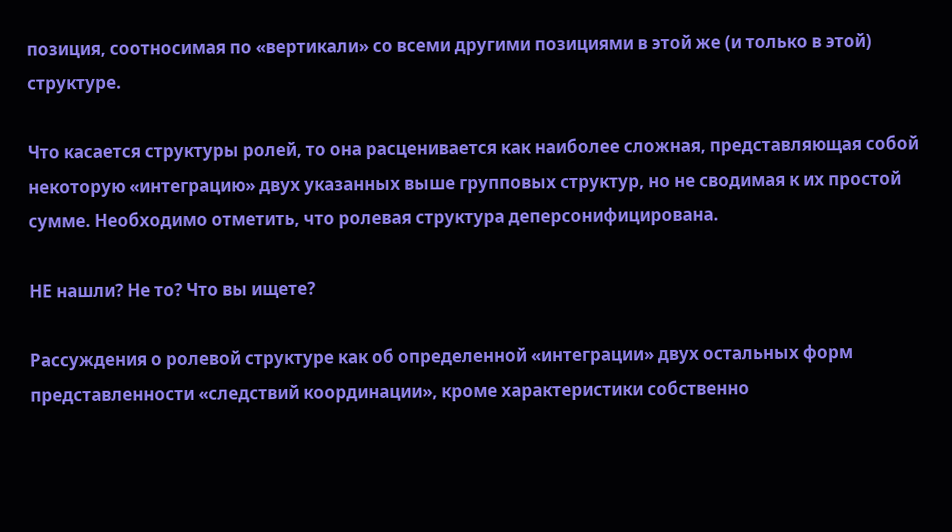позиция, соотносимая по «вертикали» со всеми другими позициями в этой же (и только в этой) структуре.

Что касается структуры ролей, то она расценивается как наиболее сложная, представляющая собой некоторую «интеграцию» двух указанных выше групповых структур, но не сводимая к их простой сумме. Необходимо отметить, что ролевая структура деперсонифицирована.

НЕ нашли? Не то? Что вы ищете?

Рассуждения о ролевой структуре как об определенной «интеграции» двух остальных форм представленности «следствий координации», кроме характеристики собственно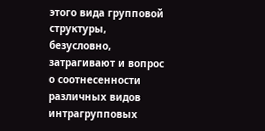этого вида групповой структуры, безусловно, затрагивают и вопрос о соотнесенности различных видов интрагрупповых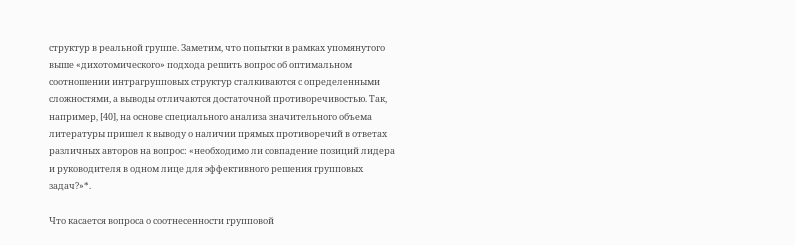структур в реальной группе. Заметим, что попытки в рамках упомянутого выше «дихотомического» подхода решить вопрос об оптимальном соотношении интрагрупповых структур сталкиваются с определенными сложностями, а выводы отличаются достаточной противоречивостью. Так, например, [40], на основе специального анализа значительного объема литературы пришел к выводу о наличии прямых противоречий в ответах различных авторов на вопрос: «необходимо ли совпадение позиций лидера и руководителя в одном лице для эффективного решения групповых задач?»*.

Что касается вопроса о соотнесенности групповой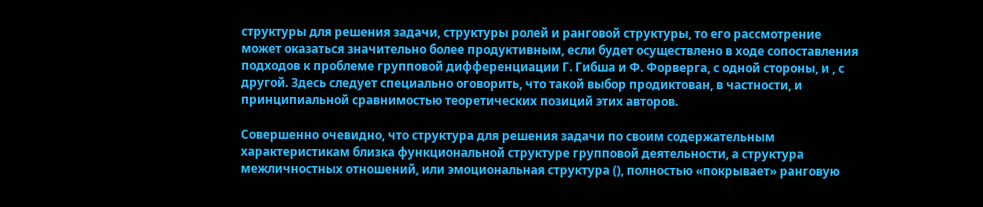структуры для решения задачи, структуры ролей и ранговой структуры, то его рассмотрение может оказаться значительно более продуктивным, если будет осуществлено в ходе сопоставления подходов к проблеме групповой дифференциации Г. Гибша и Ф. Форверга, с одной стороны, и , с другой. Здесь следует специально оговорить, что такой выбор продиктован, в частности, и принципиальной сравнимостью теоретических позиций этих авторов.

Совершенно очевидно, что структура для решения задачи по своим содержательным характеристикам близка функциональной структуре групповой деятельности, а структура межличностных отношений, или эмоциональная структура (), полностью «покрывает» ранговую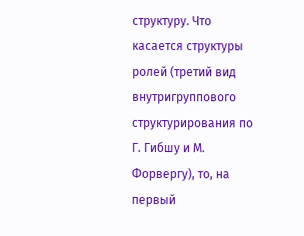структуру. Что касается структуры ролей (третий вид внутригруппового структурирования по Г. Гибшу и М. Форвергу), то, на первый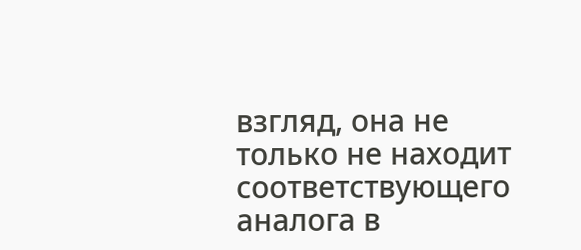взгляд, она не только не находит соответствующего аналога в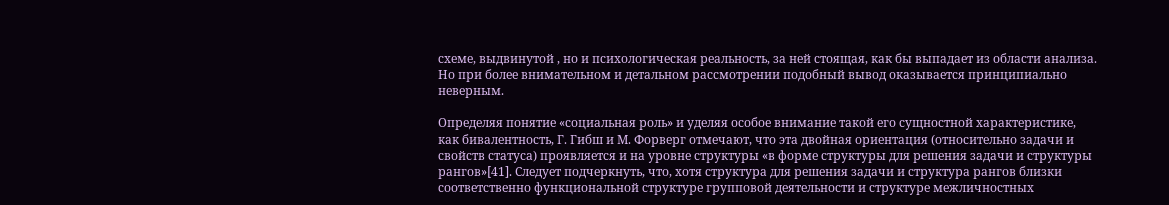схеме, выдвинутой , но и психологическая реальность, за ней стоящая, как бы выпадает из области анализа. Но при более внимательном и детальном рассмотрении подобный вывод оказывается принципиально неверным.

Определяя понятие «социальная роль» и уделяя особое внимание такой его сущностной характеристике, как бивалентность, Г. Гибш и М. Форверг отмечают, что эта двойная ориентация (относительно задачи и свойств статуса) проявляется и на уровне структуры «в форме структуры для решения задачи и структуры рангов»[41]. Следует подчеркнуть, что, хотя структура для решения задачи и структура рангов близки соответственно функциональной структуре групповой деятельности и структуре межличностных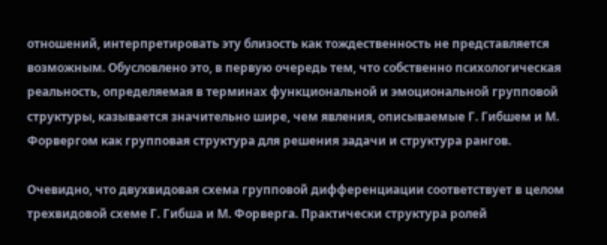отношений, интерпретировать эту близость как тождественность не представляется возможным. Обусловлено это, в первую очередь тем, что собственно психологическая реальность, определяемая в терминах функциональной и эмоциональной групповой структуры, казывается значительно шире, чем явления, описываемые Г. Гибшем и М. Форвергом как групповая структура для решения задачи и структура рангов.

Очевидно, что двухвидовая схема групповой дифференциации соответствует в целом трехвидовой схеме Г. Гибша и М. Форверга. Практически структура ролей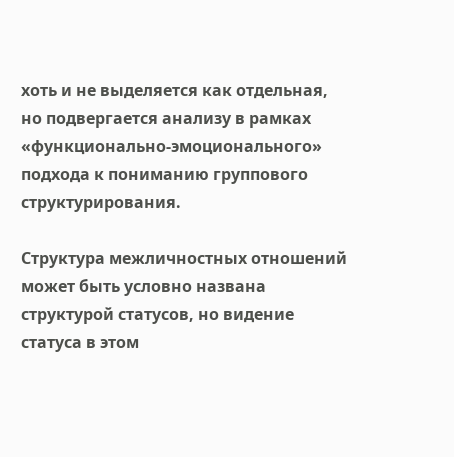хоть и не выделяется как отдельная, но подвергается анализу в рамках «функционально-эмоционального» подхода к пониманию группового структурирования.

Структура межличностных отношений может быть условно названа структурой статусов, но видение статуса в этом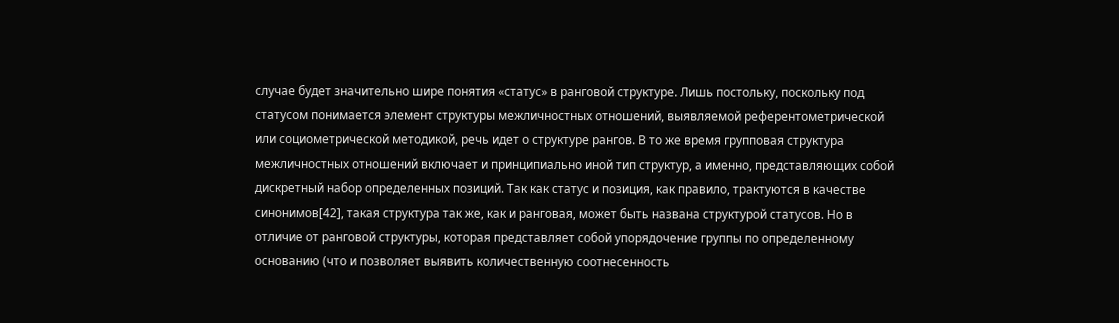случае будет значительно шире понятия «статус» в ранговой структуре. Лишь постольку, поскольку под статусом понимается элемент структуры межличностных отношений, выявляемой референтометрической или социометрической методикой, речь идет о структуре рангов. В то же время групповая структура межличностных отношений включает и принципиально иной тип структур, а именно, представляющих собой дискретный набор определенных позиций. Так как статус и позиция, как правило, трактуются в качестве синонимов[42], такая структура так же, как и ранговая, может быть названа структурой статусов. Но в отличие от ранговой структуры, которая представляет собой упорядочение группы по определенному основанию (что и позволяет выявить количественную соотнесенность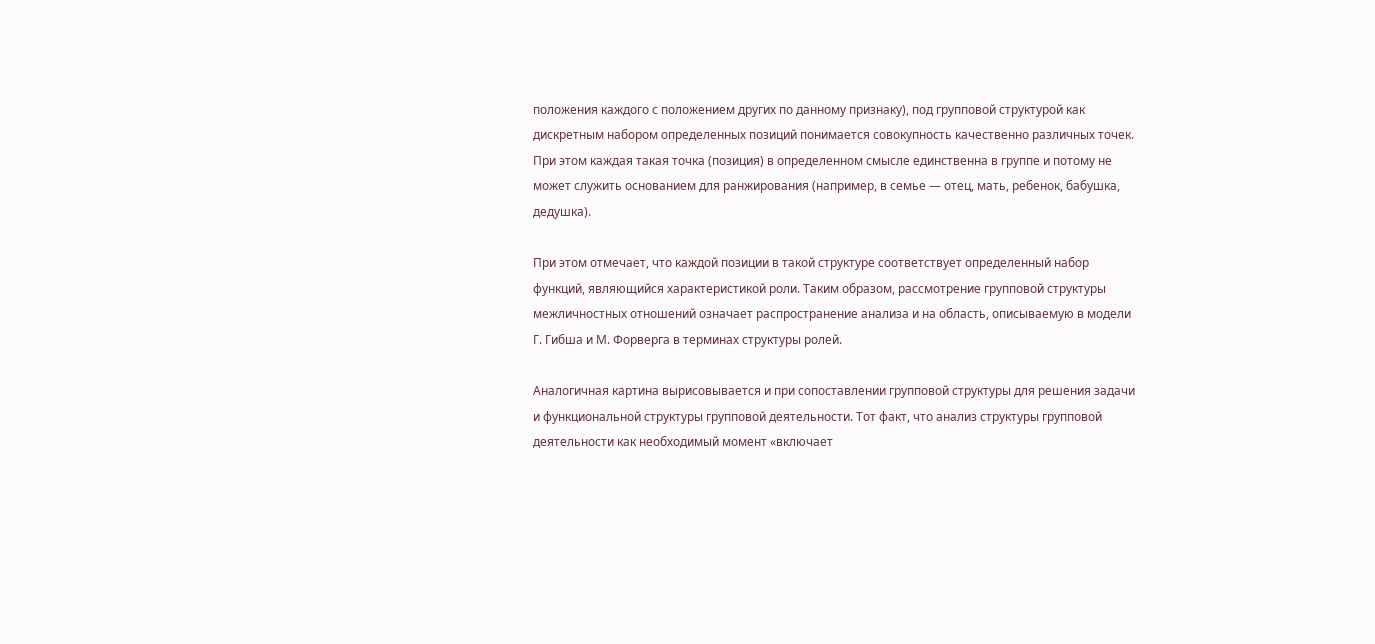положения каждого с положением других по данному признаку), под групповой структурой как дискретным набором определенных позиций понимается совокупность качественно различных точек. При этом каждая такая точка (позиция) в определенном смысле единственна в группе и потому не может служить основанием для ранжирования (например, в семье — отец, мать, ребенок, бабушка, дедушка).

При этом отмечает, что каждой позиции в такой структуре соответствует определенный набор функций, являющийся характеристикой роли. Таким образом, рассмотрение групповой структуры межличностных отношений означает распространение анализа и на область, описываемую в модели Г. Гибша и М. Форверга в терминах структуры ролей.

Аналогичная картина вырисовывается и при сопоставлении групповой структуры для решения задачи и функциональной структуры групповой деятельности. Тот факт, что анализ структуры групповой деятельности как необходимый момент «включает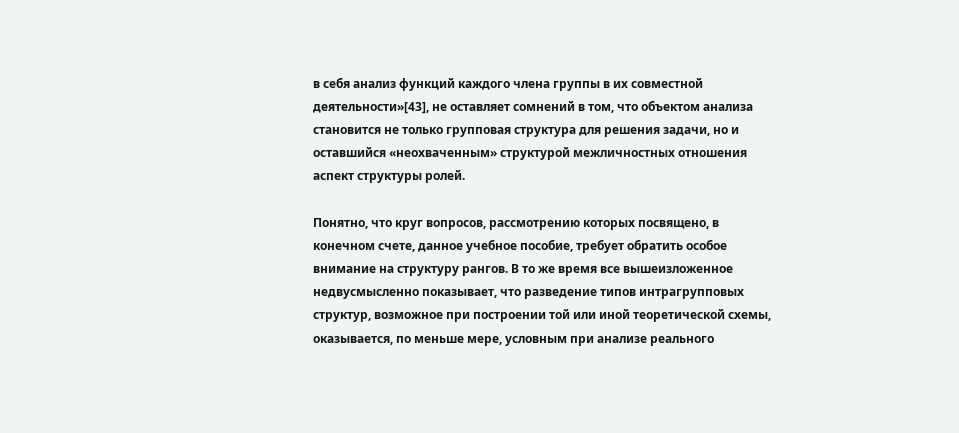в себя анализ функций каждого члена группы в их совместной деятельности»[43], не оставляет сомнений в том, что объектом анализа становится не только групповая структура для решения задачи, но и оставшийся «неохваченным» структурой межличностных отношения аспект структуры ролей.

Понятно, что круг вопросов, рассмотрению которых посвящено, в конечном счете, данное учебное пособие, требует обратить особое внимание на структуру рангов. В то же время все вышеизложенное недвусмысленно показывает, что разведение типов интрагрупповых структур, возможное при построении той или иной теоретической схемы, оказывается, по меньше мере, условным при анализе реального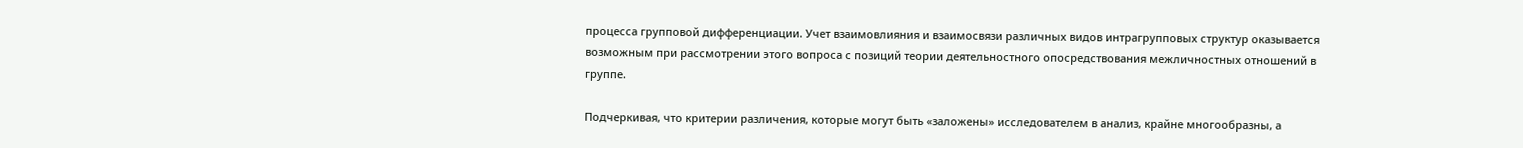процесса групповой дифференциации. Учет взаимовлияния и взаимосвязи различных видов интрагрупповых структур оказывается возможным при рассмотрении этого вопроса с позиций теории деятельностного опосредствования межличностных отношений в группе.

Подчеркивая, что критерии различения, которые могут быть «заложены» исследователем в анализ, крайне многообразны, а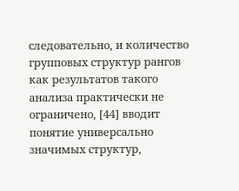следовательно, и количество групповых структур рангов как результатов такого анализа практически не ограничено, [44] вводит понятие универсально значимых структур,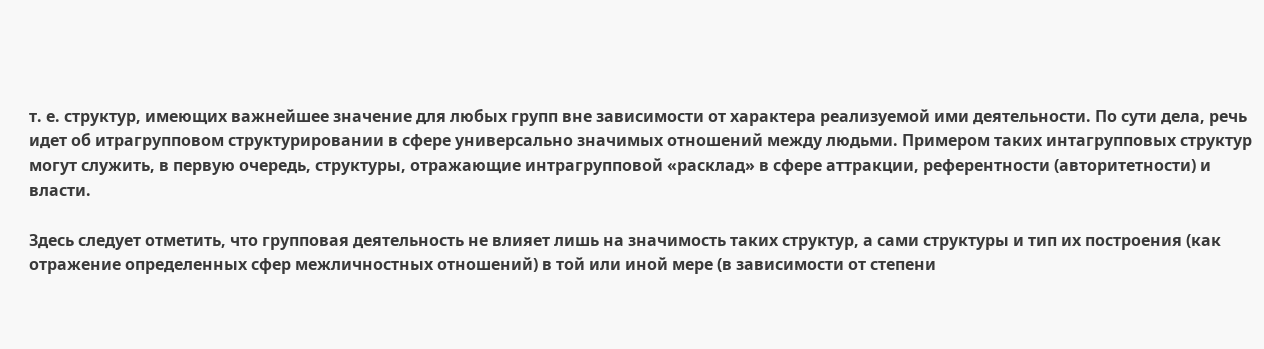т. е. структур, имеющих важнейшее значение для любых групп вне зависимости от характера реализуемой ими деятельности. По сути дела, речь идет об итрагрупповом структурировании в сфере универсально значимых отношений между людьми. Примером таких интагрупповых структур могут служить, в первую очередь, структуры, отражающие интрагрупповой «расклад» в сфере аттракции, референтности (авторитетности) и власти.

Здесь следует отметить, что групповая деятельность не влияет лишь на значимость таких структур, а сами структуры и тип их построения (как отражение определенных сфер межличностных отношений) в той или иной мере (в зависимости от степени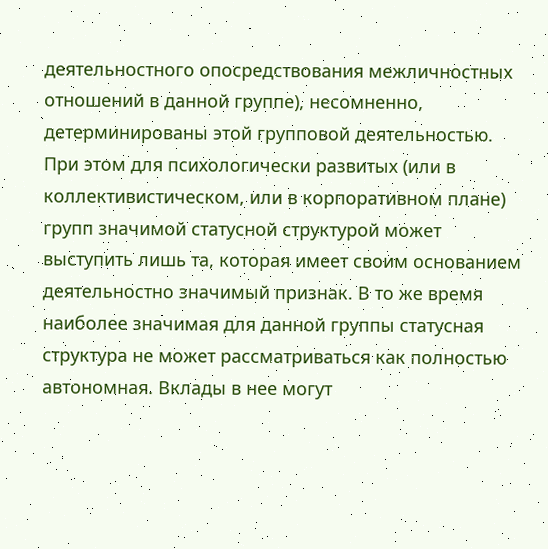деятельностного опосредствования межличностных отношений в данной группе), несомненно, детерминированы этой групповой деятельностью. При этом для психологически развитых (или в коллективистическом, или в корпоративном плане) групп значимой статусной структурой может выступить лишь та, которая имеет своим основанием деятельностно значимый признак. В то же время наиболее значимая для данной группы статусная структура не может рассматриваться как полностью автономная. Вклады в нее могут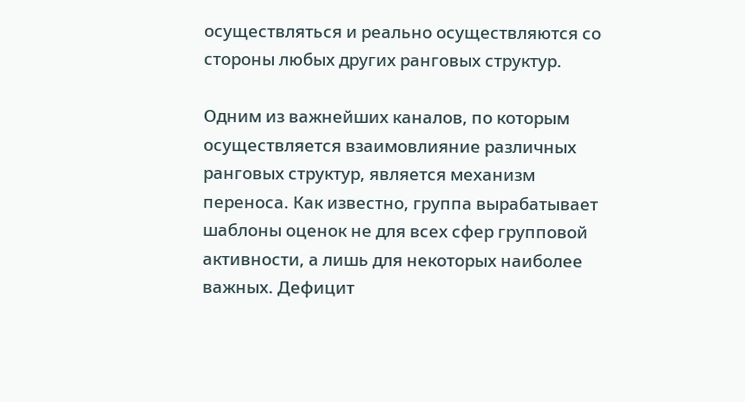осуществляться и реально осуществляются со стороны любых других ранговых структур.

Одним из важнейших каналов, по которым осуществляется взаимовлияние различных ранговых структур, является механизм переноса. Как известно, группа вырабатывает шаблоны оценок не для всех сфер групповой активности, а лишь для некоторых наиболее важных. Дефицит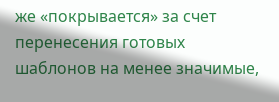же «покрывается» за счет перенесения готовых шаблонов на менее значимые,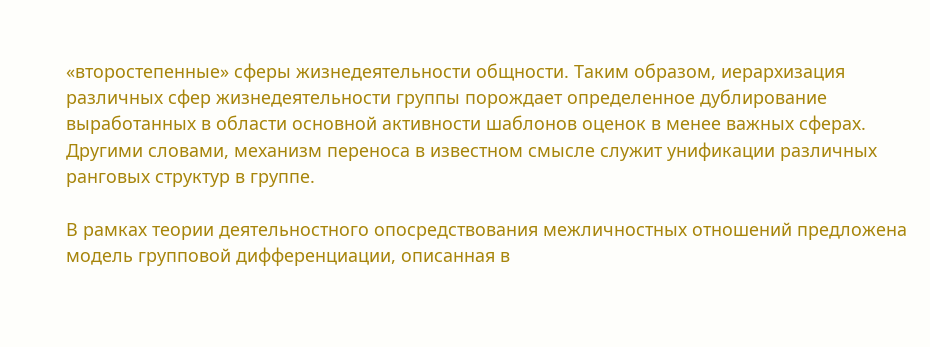«второстепенные» сферы жизнедеятельности общности. Таким образом, иерархизация различных сфер жизнедеятельности группы порождает определенное дублирование выработанных в области основной активности шаблонов оценок в менее важных сферах. Другими словами, механизм переноса в известном смысле служит унификации различных ранговых структур в группе.

В рамках теории деятельностного опосредствования межличностных отношений предложена модель групповой дифференциации, описанная в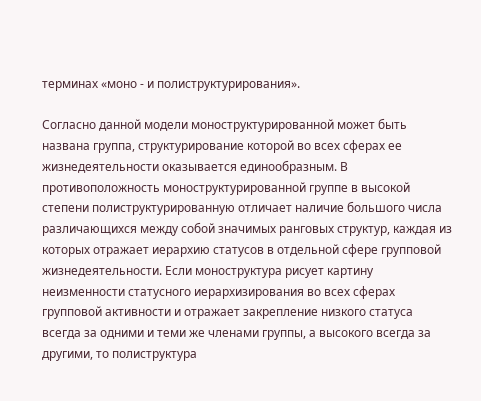терминах «моно - и полиструктурирования».

Согласно данной модели моноструктурированной может быть названа группа, структурирование которой во всех сферах ее жизнедеятельности оказывается единообразным. В противоположность моноструктурированной группе в высокой степени полиструктурированную отличает наличие большого числа различающихся между собой значимых ранговых структур, каждая из которых отражает иерархию статусов в отдельной сфере групповой жизнедеятельности. Если моноструктура рисует картину неизменности статусного иерархизирования во всех сферах групповой активности и отражает закрепление низкого статуса всегда за одними и теми же членами группы, а высокого всегда за другими, то полиструктура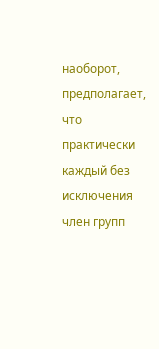наоборот, предполагает, что практически каждый без исключения член групп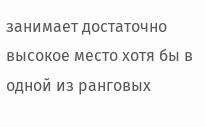занимает достаточно высокое место хотя бы в одной из ранговых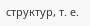структур, т. е.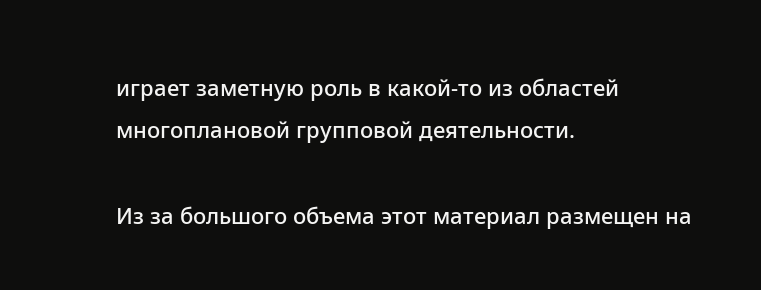играет заметную роль в какой-то из областей многоплановой групповой деятельности.

Из за большого объема этот материал размещен на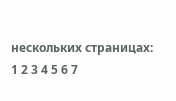нескольких страницах:
1 2 3 4 5 6 7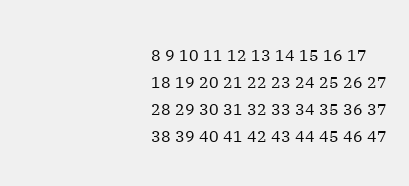8 9 10 11 12 13 14 15 16 17 18 19 20 21 22 23 24 25 26 27 28 29 30 31 32 33 34 35 36 37 38 39 40 41 42 43 44 45 46 47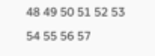48 49 50 51 52 53 54 55 56 57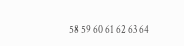58 59 60 61 62 63 64